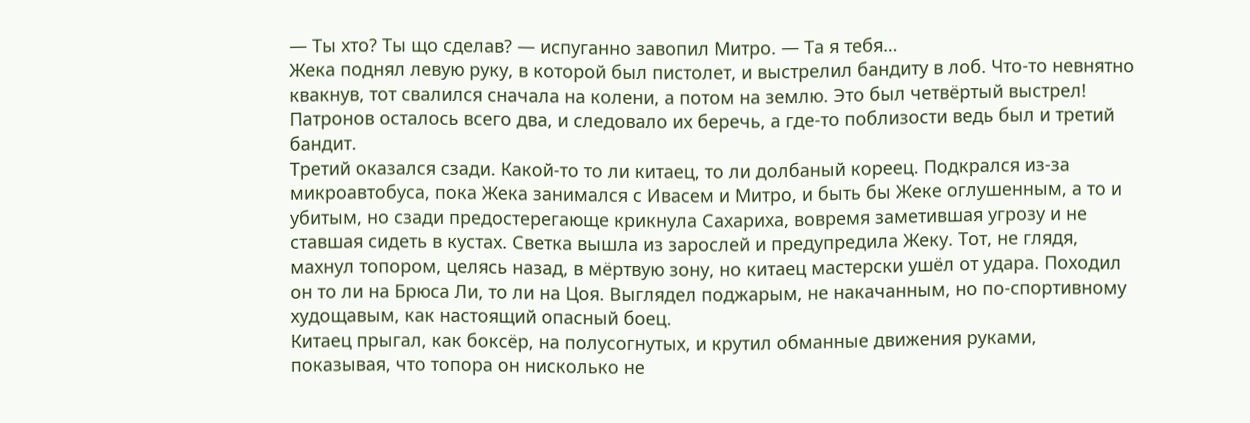— Ты хто? Ты що сделав? — испуганно завопил Митро. — Та я тебя…
Жека поднял левую руку, в которой был пистолет, и выстрелил бандиту в лоб. Что-то невнятно квакнув, тот свалился сначала на колени, а потом на землю. Это был четвёртый выстрел! Патронов осталось всего два, и следовало их беречь, а где-то поблизости ведь был и третий бандит.
Третий оказался сзади. Какой-то то ли китаец, то ли долбаный кореец. Подкрался из-за микроавтобуса, пока Жека занимался с Ивасем и Митро, и быть бы Жеке оглушенным, а то и убитым, но сзади предостерегающе крикнула Сахариха, вовремя заметившая угрозу и не ставшая сидеть в кустах. Светка вышла из зарослей и предупредила Жеку. Тот, не глядя, махнул топором, целясь назад, в мёртвую зону, но китаец мастерски ушёл от удара. Походил он то ли на Брюса Ли, то ли на Цоя. Выглядел поджарым, не накачанным, но по-спортивному худощавым, как настоящий опасный боец.
Китаец прыгал, как боксёр, на полусогнутых, и крутил обманные движения руками, показывая, что топора он нисколько не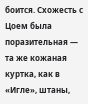боится. Схожесть с Цоем была поразительная — та же кожаная куртка, как в «Игле», штаны,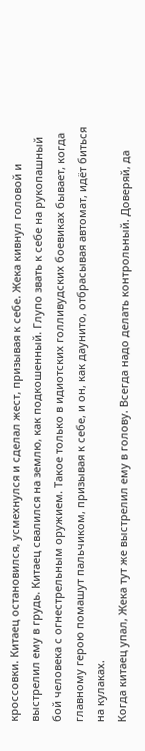кроссовки. Китаец остановился, усмехнулся и сделал жест, призывая к себе. Жека кивнул головой и выстрелил ему в грудь. Китаец свалился на землю, как подкошенный. Глупо звать к себе на рукопашный бой человека с огнестрельным оружием. Такое только в идиотских голливудских боевиках бывает, когда главному герою помашут пальчиком, призывая к себе, и он, как даунито, отбрасывая автомат, идёт биться на кулаках.
Когда китаец упал, Жека тут же выстрелил ему в голову. Всегда надо делать контрольный. Доверяй, да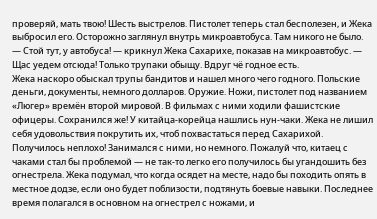проверяй, мать твою! Шесть выстрелов. Пистолет теперь стал бесполезен, и Жека выбросил его. Осторожно заглянул внутрь микроавтобуса. Там никого не было.
— Стой тут, у автобуса! — крикнул Жека Сахарихе, показав на микроавтобус. — Щас уедем отсюда! Только трупаки обыщу. Вдруг чё годное есть.
Жека наскоро обыскал трупы бандитов и нашел много чего годного. Польские деньги, документы, немного долларов. Оружие. Ножи, пистолет под названием «Люгер» времён второй мировой. В фильмах с ними ходили фашистские офицеры. Сохранился же! У китайца-корейца нашлись нун-чаки. Жека не лишил себя удовольствия покрутить их, чтоб похвастаться перед Сахарихой. Получилось неплохо! Занимался с ними, но немного. Пожалуй что, китаец с чаками стал бы проблемой — не так-то легко его получилось бы угандошить без огнестрела. Жека подумал, что когда осядет на месте, надо бы походить опять в местное додзе, если оно будет поблизости, подтянуть боевые навыки. Последнее время полагался в основном на огнестрел с ножами, и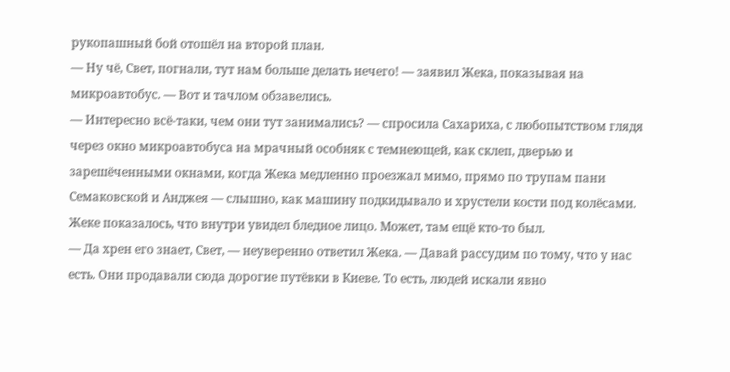рукопашный бой отошёл на второй план.
— Ну чё, Свет, погнали, тут нам больше делать нечего! — заявил Жека, показывая на микроавтобус. — Вот и тачлом обзавелись.
— Интересно всё-таки, чем они тут занимались? — спросила Сахариха, с любопытством глядя через окно микроавтобуса на мрачный особняк с темнеющей, как склеп, дверью и зарешёченными окнами, когда Жека медленно проезжал мимо, прямо по трупам пани Семаковской и Анджея — слышно, как машину подкидывало и хрустели кости под колёсами. Жеке показалось, что внутри увидел бледное лицо. Может, там ещё кто-то был.
— Да хрен его знает, Свет, — неуверенно ответил Жека. — Давай рассудим по тому, что у нас есть. Они продавали сюда дорогие путёвки в Киеве. То есть, людей искали явно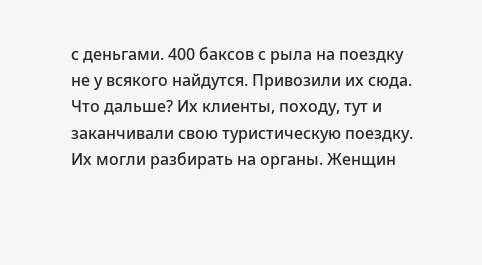с деньгами. 400 баксов с рыла на поездку не у всякого найдутся. Привозили их сюда. Что дальше? Их клиенты, походу, тут и заканчивали свою туристическую поездку. Их могли разбирать на органы. Женщин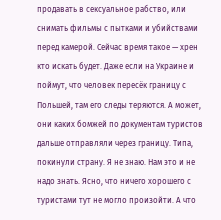продавать в сексуальное рабство, или снимать фильмы с пытками и убийствами перед камерой. Сейчас время такое — хрен кто искать будет. Даже если на Украине и поймут, что человек пересёк границу с Польшей, там его следы теряются. А может, они каких бомжей по документам туристов дальше отправляли через границу. Типа, покинули страну. Я не знаю. Нам это и не надо знать. Ясно, что ничего хорошего с туристами тут не могло произойти. А что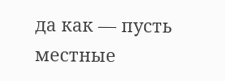да как — пусть местные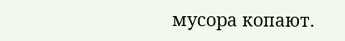мусора копают.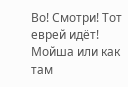Во! Смотри! Тот еврей идёт! Мойша или как там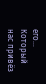его… Который нас привёз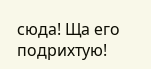сюда! Ща его подрихтую!